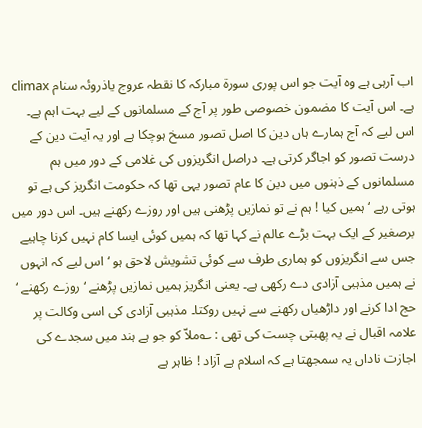اب آرہی ہے وہ آیت جو اس پوری سورة مبارکہ کا نقطہ عروج یاذروئہ سنام climax ہے۔ اس آیت کا مضمون خصوصی طور پر آج کے مسلمانوں کے لیے بہت اہم ہے۔ اس لیے کہ آج ہمارے ہاں دین کا اصل تصور مسخ ہوچکا ہے اور یہ آیت دین کے درست تصور کو اجاگر کرتی ہے۔ دراصل انگریزوں کی غلامی کے دور میں ہم مسلمانوں کے ذہنوں میں دین کا عام تصور یہی تھا کہ حکومت انگریز کی ہے تو ہوتی رہے ‘ ہمیں کیا ! ہم نے تو نمازیں پڑھنی ہیں اور روزے رکھنے ہیں۔ اس دور میں برصغیر کے ایک بہت بڑے عالم نے کہا تھا کہ ہمیں کوئی ایسا کام نہیں کرنا چاہیے جس سے انگریزوں کو ہماری طرف سے کوئی تشویش لاحق ہو ‘ اس لیے کہ انہوں نے ہمیں مذہبی آزادی دے رکھی ہے۔ یعنی انگریز ہمیں نمازیں پڑھنے ‘ روزے رکھنے ‘ حج ادا کرنے اور داڑھیاں رکھنے سے نہیں روکتا۔ مذہبی آزادی کی اسی وکالت پر علامہ اقبال نے یہ پھبتی چست کی تھی : ؎ملاّ کو جو ہے ہند میں سجدے کی اجازت ناداں یہ سمجھتا ہے کہ اسلام ہے آزاد ! ظاہر ہے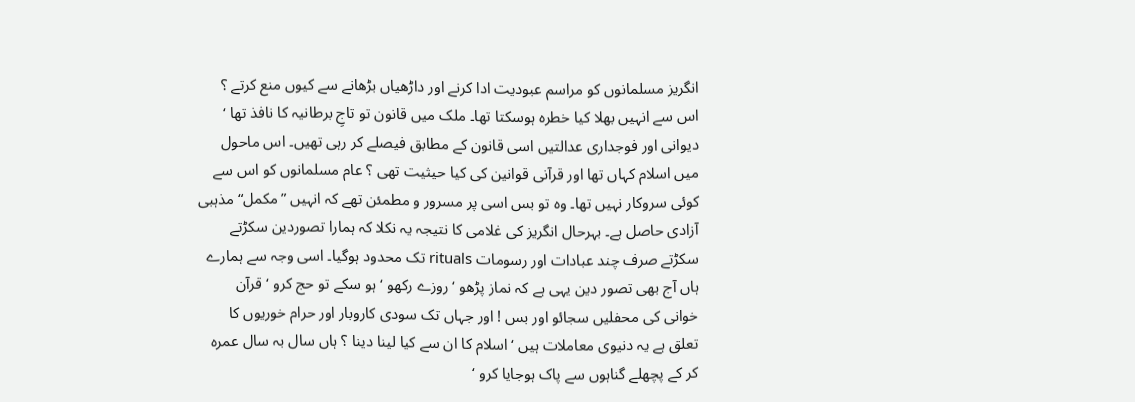انگریز مسلمانوں کو مراسم عبودیت ادا کرنے اور داڑھیاں بڑھانے سے کیوں منع کرتے ؟ اس سے انہیں بھلا کیا خطرہ ہوسکتا تھا۔ ملک میں قانون تو تاجِ برطانیہ کا نافذ تھا ‘ دیوانی اور فوجداری عدالتیں اسی قانون کے مطابق فیصلے کر رہی تھیں۔ اس ماحول میں اسلام کہاں تھا اور قرآنی قوانین کی کیا حیثیت تھی ؟ عام مسلمانوں کو اس سے کوئی سروکار نہیں تھا۔ وہ تو بس اسی پر مسرور و مطمئن تھے کہ انہیں ”مکمل“ مذہبی آزادی حاصل ہے۔ بہرحال انگریز کی غلامی کا نتیجہ یہ نکلا کہ ہمارا تصوردین سکڑتے سکڑتے صرف چند عبادات اور رسومات rituals تک محدود ہوگیا۔ اسی وجہ سے ہمارے ہاں آج بھی تصور دین یہی ہے کہ نماز پڑھو ‘ روزے رکھو ‘ ہو سکے تو حج کرو ‘ قرآن خوانی کی محفلیں سجائو اور بس ! اور جہاں تک سودی کاروبار اور حرام خوریوں کا تعلق ہے یہ دنیوی معاملات ہیں ‘ اسلام کا ان سے کیا لینا دینا ؟ ہاں سال بہ سال عمرہ کر کے پچھلے گناہوں سے پاک ہوجایا کرو ‘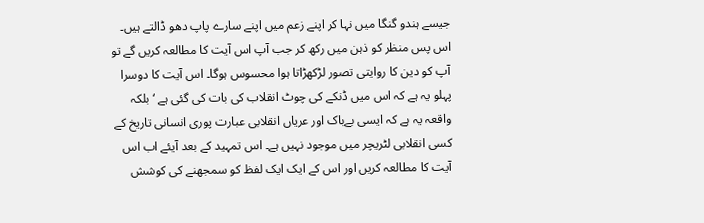جیسے ہندو گنگا میں نہا کر اپنے زعم میں اپنے سارے پاپ دھو ڈالتے ہیں۔ اس پس منظر کو ذہن میں رکھ کر جب آپ اس آیت کا مطالعہ کریں گے تو آپ کو دین کا روایتی تصور لڑکھڑاتا ہوا محسوس ہوگا۔ اس آیت کا دوسرا پہلو یہ ہے کہ اس میں ڈنکے کی چوٹ انقلاب کی بات کی گئی ہے ‘ بلکہ واقعہ یہ ہے کہ ایسی بےباک اور عریاں انقلابی عبارت پوری انسانی تاریخ کے کسی انقلابی لٹریچر میں موجود نہیں ہے۔ اس تمہید کے بعد آیئے اب اس آیت کا مطالعہ کریں اور اس کے ایک ایک لفظ کو سمجھنے کی کوشش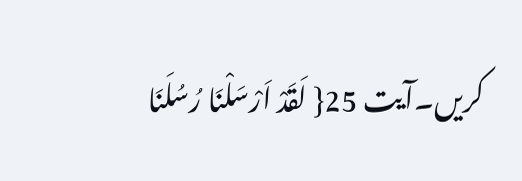کریں۔آیت 25{ لَقَدْ اَرْسَلْنَا رُسُلَنَا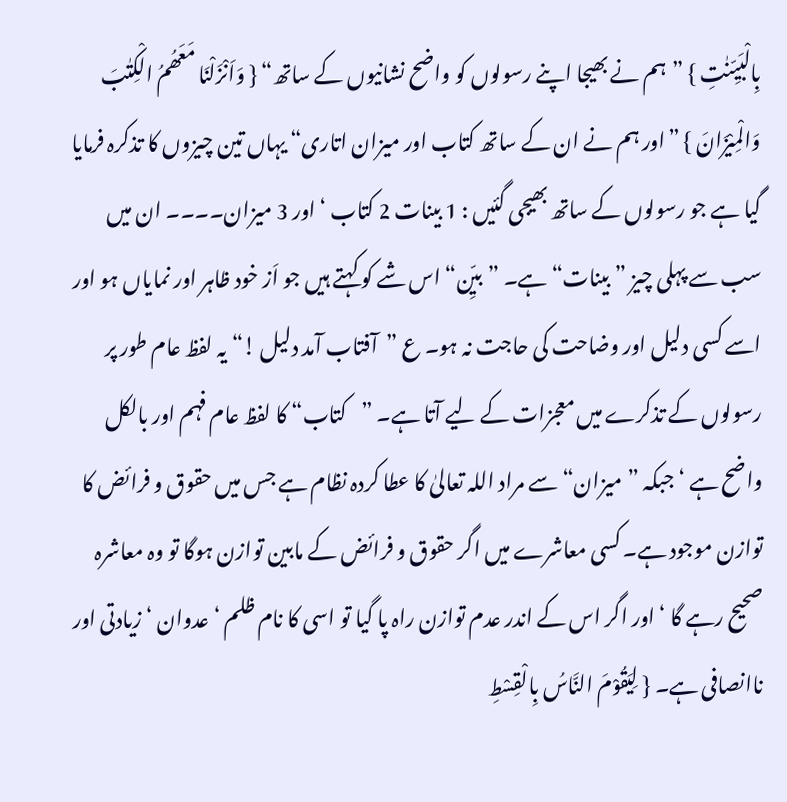بِالْبَیِّنٰتِ } ”ہم نے بھیجا اپنے رسولوں کو واضح نشانیوں کے ساتھ“ { وَاَنْزَلْنَا مَعَھُمُ الْکِتٰبَ وَالْمِیْزَانَ } ”اور ہم نے ان کے ساتھ کتاب اور میزان اتاری“ یہاں تین چیزوں کا تذکرہ فرمایا گیا ہے جو رسولوں کے ساتھ بھیجی گئیں : 1 بینات 2 کتاب ‘ اور 3 میزان۔۔۔۔ ان میں سب سے پہلی چیز ”بینات“ ہے۔ ”بیِّن“ اس شے کو کہتے ہیں جو اَز خود ظاہر اور نمایاں ہو اور اسے کسی دلیل اور وضاحت کی حاجت نہ ہو۔ ع ”آفتاب آمد دلیل !“ یہ لفظ عام طور پر رسولوں کے تذکرے میں معجزات کے لیے آتا ہے۔ ”کتاب“ کا لفظ عام فہم اور بالکل واضح ہے ‘ جبکہ ”میزان“ سے مراد اللہ تعالیٰ کا عطا کردہ نظام ہے جس میں حقوق و فرائض کا توازن موجود ہے۔ کسی معاشرے میں اگر حقوق و فرائض کے مابین توازن ہوگا تو وہ معاشرہ صحیح رہے گا ‘ اور اگر اس کے اندر عدم توازن راہ پا گیا تو اسی کا نام ظلم ‘ عدوان ‘ زیادتی اور ناانصافی ہے۔ { لِیَقُوْمَ النَّاسُ بِالْقِسْطِ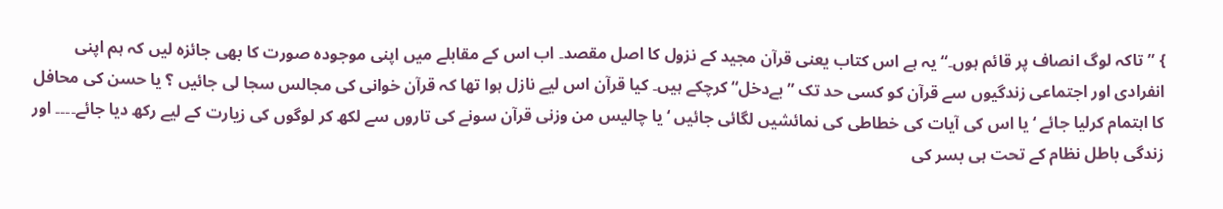} ”تاکہ لوگ انصاف پر قائم ہوں۔“ یہ ہے اس کتاب یعنی قرآن مجید کے نزول کا اصل مقصد۔ اب اس کے مقابلے میں اپنی موجودہ صورت کا بھی جائزہ لیں کہ ہم اپنی انفرادی اور اجتماعی زندگیوں سے قرآن کو کسی حد تک ”بےدخل“ کرچکے ہیں۔ کیا قرآن اس لیے نازل ہوا تھا کہ قرآن خوانی کی مجالس سجا لی جائیں ؟ یا حسن کی محافل کا اہتمام کرلیا جائے ‘ یا اس کی آیات کی خطاطی کی نمائشیں لگائی جائیں ‘ یا چالیس من وزنی قرآن سونے کی تاروں سے لکھ کر لوگوں کی زیارت کے لیے رکھ دیا جائے۔۔۔۔ اور زندگی باطل نظام کے تحت ہی بسر کی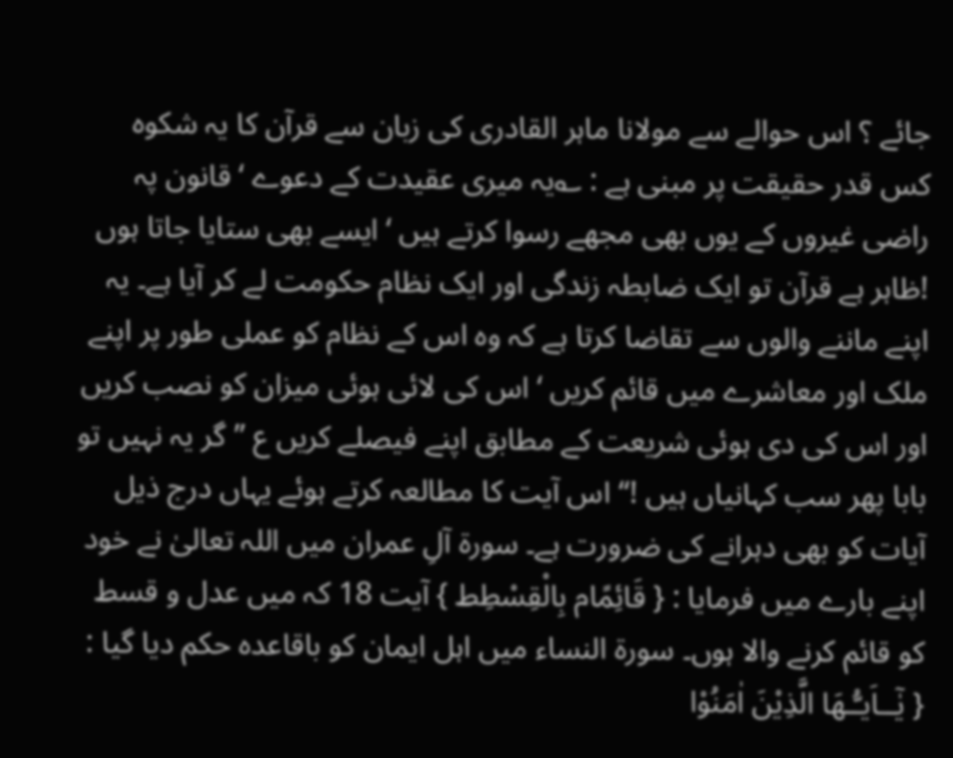جائے ؟ اس حوالے سے مولانا ماہر القادری کی زبان سے قرآن کا یہ شکوہ کس قدر حقیقت پر مبنی ہے : ؎یہ میری عقیدت کے دعوے ‘ قانون پہ راضی غیروں کے یوں بھی مجھے رسوا کرتے ہیں ‘ ایسے بھی ستایا جاتا ہوں !ظاہر ہے قرآن تو ایک ضابطہ زندگی اور ایک نظام حکومت لے کر آیا ہے۔ یہ اپنے ماننے والوں سے تقاضا کرتا ہے کہ وہ اس کے نظام کو عملی طور پر اپنے ملک اور معاشرے میں قائم کریں ‘ اس کی لائی ہوئی میزان کو نصب کریں اور اس کی دی ہوئی شریعت کے مطابق اپنے فیصلے کریں ع ”گر یہ نہیں تو بابا پھر سب کہانیاں ہیں !“ اس آیت کا مطالعہ کرتے ہوئے یہاں درج ذیل آیات کو بھی دہرانے کی ضرورت ہے۔ سورة آلِ عمران میں اللہ تعالیٰ نے خود اپنے بارے میں فرمایا : { قَائِمًام بِالْقِسْطِط } آیت 18 کہ میں عدل و قسط کو قائم کرنے والا ہوں۔ سورة النساء میں اہل ایمان کو باقاعدہ حکم دیا گیا : { یٰٓــاَیـُّـھَا الَّذِیْنَ اٰمَنُوْا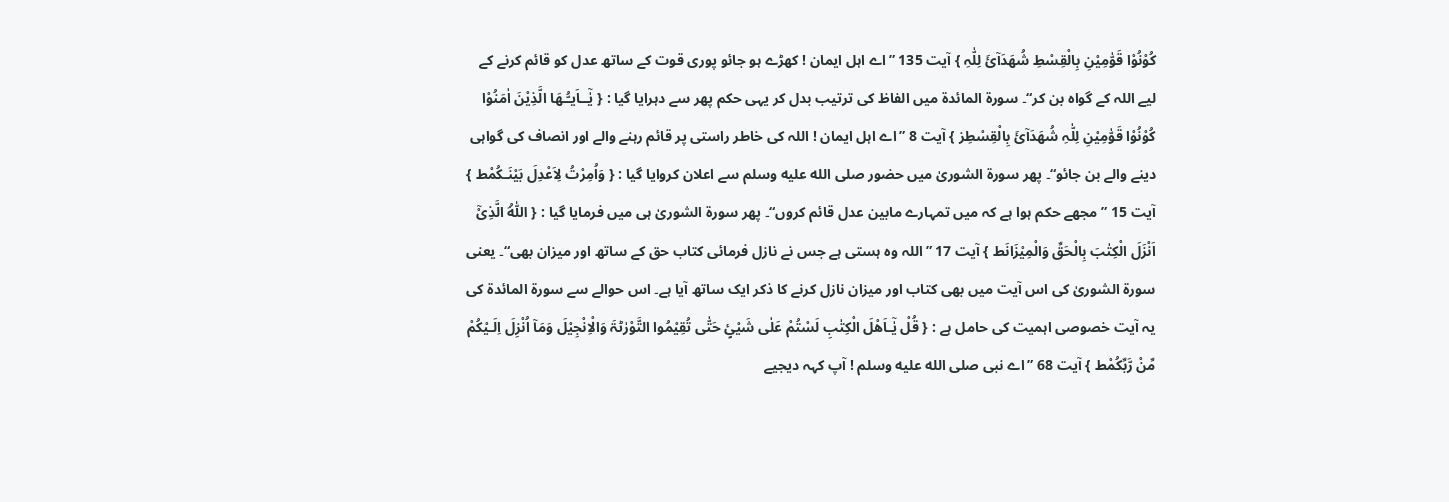کُوْنُوْا قَوّٰمِیْنِ بِالْقِسْطِ شُھَدَآئَ لِلّٰہِ } آیت 135 ”اے اہل ایمان ! کھڑے ہو جائو پوری قوت کے ساتھ عدل کو قائم کرنے کے لیے اللہ کے گواہ بن کر“۔ سورة المائدۃ میں الفاظ کی ترتیب بدل کر یہی حکم پھر سے دہرایا گیا : { یٰٓــاَیـُّـھَا الَّذِیْنَ اٰمَنُوْا کُوْنُوْا قَوّٰمِیْنِ لِلّٰہِ شُھَدَآئَ بِالْقِسْطِز } آیت 8 ”اے اہل ایمان ! اللہ کی خاطر راستی پر قائم رہنے والے اور انصاف کی گواہی دینے والے بن جائو“۔ پھر سورة الشوریٰ میں حضور صلى الله عليه وسلم سے اعلان کروایا گیا : { وَاُمِرْتُ لِاَعْدِلَ بَیْنَـکُمْط } آیت 15 ”مجھے حکم ہوا ہے کہ میں تمہارے مابین عدل قائم کروں“۔ پھر سورة الشوریٰ ہی میں فرمایا گیا : { اَللّٰہُ الَّذِیْٓ اَنْزَلَ الْکِتٰبَ بِالْحَقِّ وَالْمِیْزَانَط } آیت 17 ”اللہ وہ ہستی ہے جس نے نازل فرمائی کتاب حق کے ساتھ اور میزان بھی“۔ یعنی سورة الشوریٰ کی اس آیت میں بھی کتاب اور میزان نازل کرنے کا ذکر ایک ساتھ آیا ہے۔ اس حوالے سے سورة المائدۃ کی یہ آیت خصوصی اہمیت کی حامل ہے : { قُلْ یٰٓـاَھْلَ الْکِتٰبِ لَسْتُمْ عَلٰی شَیْئٍ حَتّٰی تُقِیْمُوا التَّوْرٰٹۃَ وَالْاِنْجِیْلَ وَمَآ اُنْزِلَ اِلَـیْکُمْ مِّنْ رَّبِّکُمْط } آیت 68 ”اے نبی صلى الله عليه وسلم ! آپ کہہ دیجیے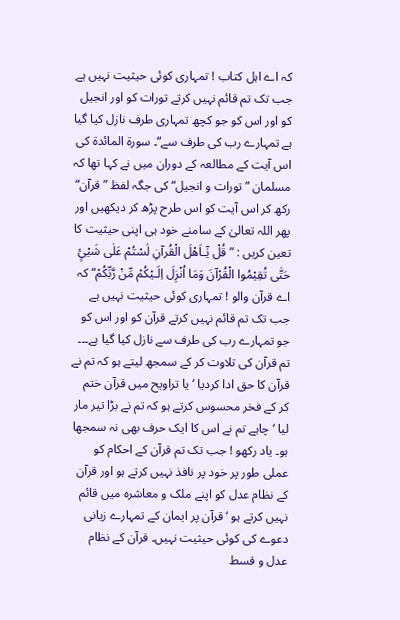کہ اے اہل کتاب ! تمہاری کوئی حیثیت نہیں ہے جب تک تم قائم نہیں کرتے تورات کو اور انجیل کو اور اس کو جو کچھ تمہاری طرف نازل کیا گیا ہے تمہارے رب کی طرف سے“۔ سورة المائدۃ کی اس آیت کے مطالعہ کے دوران میں نے کہا تھا کہ مسلمان ”تورات و انجیل“ کی جگہ لفظ ”قرآن“ رکھ کر اس آیت کو اس طرح پڑھ کر دیکھیں اور پھر اللہ تعالیٰ کے سامنے خود ہی اپنی حیثیت کا تعین کریں : ”قُلْ یٰٓـاَھْلَ الْقُرآنِ لَسْتُمْ عَلٰی شَیْئٍ حَتّٰی تُقِیْمُوا الْقُرْآنَ وَمَا اُنْزِلَ اِلَـیْکُمْ مِّنْ رَّبِّکُمْ“ کہ اے قرآن والو ! تمہاری کوئی حیثیت نہیں ہے جب تک تم قائم نہیں کرتے قرآن کو اور اس کو جو تمہارے رب کی طرف سے نازل کیا گیا ہے۔۔۔ تم قرآن کی تلاوت کر کے سمجھ لیتے ہو کہ تم نے قرآن کا حق ادا کردیا ‘ یا تراویح میں قرآن ختم کر کے فخر محسوس کرتے ہو کہ تم نے بڑا تیر مار لیا ‘ چاہے تم نے اس کا ایک حرف بھی نہ سمجھا ہو۔ یاد رکھو ! جب تک تم قرآن کے احکام کو عملی طور پر خود پر نافذ نہیں کرتے ہو اور قرآن کے نظام عدل کو اپنے ملک و معاشرہ میں قائم نہیں کرتے ہو ‘ قرآن پر ایمان کے تمہارے زبانی دعوے کی کوئی حیثیت نہیں۔ قرآن کے نظام عدل و قسط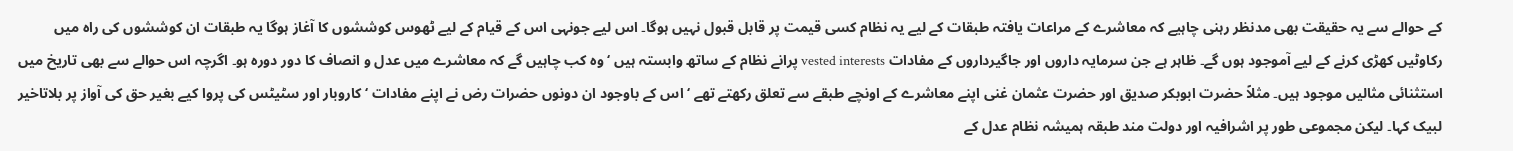کے حوالے سے یہ حقیقت بھی مدنظر رہنی چاہیے کہ معاشرے کے مراعات یافتہ طبقات کے لیے یہ نظام کسی قیمت پر قابل قبول نہیں ہوگا۔ اس لیے جونہی اس کے قیام کے لیے ٹھوس کوششوں کا آغاز ہوگا یہ طبقات ان کوششوں کی راہ میں رکاوٹیں کھڑی کرنے کے لیے آموجود ہوں گے۔ ظاہر ہے جن سرمایہ داروں اور جاگیرداروں کے مفادات vested interests پرانے نظام کے ساتھ وابستہ ہیں ‘ وہ کب چاہیں گے کہ معاشرے میں عدل و انصاف کا دور دورہ ہو۔ اگرچہ اس حوالے سے بھی تاریخ میں استثنائی مثالیں موجود ہیں۔ مثلاً حضرت ابوبکر صدیق اور حضرت عثمان غنی اپنے معاشرے کے اونچے طبقے سے تعلق رکھتے تھے ‘ اس کے باوجود ان دونوں حضرات رض نے اپنے مفادات ‘ کاروبار اور سٹیٹس کی پروا کیے بغیر حق کی آواز پر بلاتاخیر لبیک کہا۔ لیکن مجموعی طور پر اشرافیہ اور دولت مند طبقہ ہمیشہ نظام عدل کے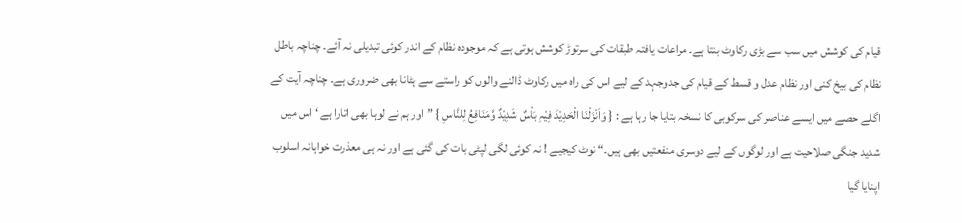قیام کی کوشش میں سب سے بڑی رکاوٹ بنتا ہے۔ مراعات یافتہ طبقات کی سرتوڑ کوشش ہوتی ہے کہ موجودہ نظام کے اندر کوئی تبدیلی نہ آئے۔ چناچہ باطل نظام کی بیخ کنی اور نظام عدل و قسط کے قیام کی جدوجہد کے لیے اس کی راہ میں رکاوٹ ڈالنے والوں کو راستے سے ہٹانا بھی ضروری ہے۔ چناچہ آیت کے اگلے حصے میں ایسے عناصر کی سرکوبی کا نسخہ بتایا جا رہا ہے : { وَاَنْزَلْنَا الْحَدِیْدَ فِیْہِ بَاْسٌ شَدِیْدٌ وَّمَنَافِعُ لِلنَّاسِ } ”اور ہم نے لوہا بھی اتارا ہے ‘ اس میں شدید جنگی صلاحیت ہے اور لوگوں کے لیے دوسری منفعتیں بھی ہیں۔“ نوٹ کیجیے ! نہ کوئی لگی لپٹی بات کی گئی ہے اور نہ ہی معذرت خواہانہ اسلوب اپنایا گیا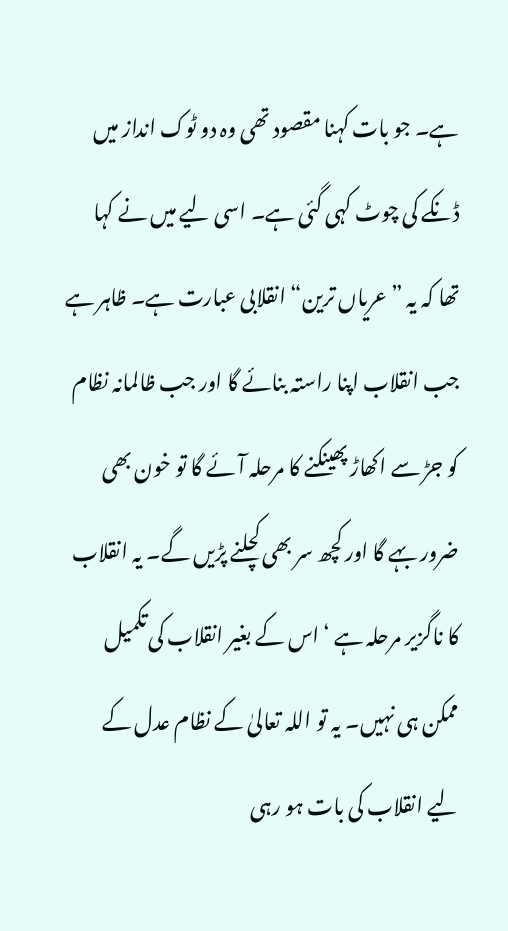ہے۔ جو بات کہنا مقصود تھی وہ دو ٹوک انداز میں ڈنکے کی چوٹ کہی گئی ہے۔ اسی لیے میں نے کہا تھا کہ یہ ”عریاں ترین“ انقلابی عبارت ہے۔ ظاہر ہے جب انقلاب اپنا راستہ بنائے گا اور جب ظالمانہ نظام کو جڑ سے اکھاڑ پھینکنے کا مرحلہ آئے گا تو خون بھی ضرور بہے گا اور کچھ سر بھی کچلنے پڑیں گے۔ یہ انقلاب کا ناگزیر مرحلہ ہے ‘ اس کے بغیر انقلاب کی تکمیل ممکن ہی نہیں۔ یہ تو اللہ تعالیٰ کے نظام عدل کے لیے انقلاب کی بات ہو رہی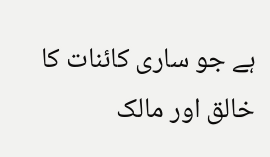ہے جو ساری کائنات کا خالق اور مالک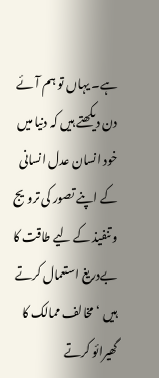ہے۔ یہاں تو ہم آئے دن دیکھتے ہیں کہ دنیا میں خود انسان عدل انسانی کے اپنے تصور کی ترویج و تنفیذ کے لیے طاقت کا بےدریغ استعمال کرتے ہیں ‘ مخالف ممالک کا گھیرائو کرتے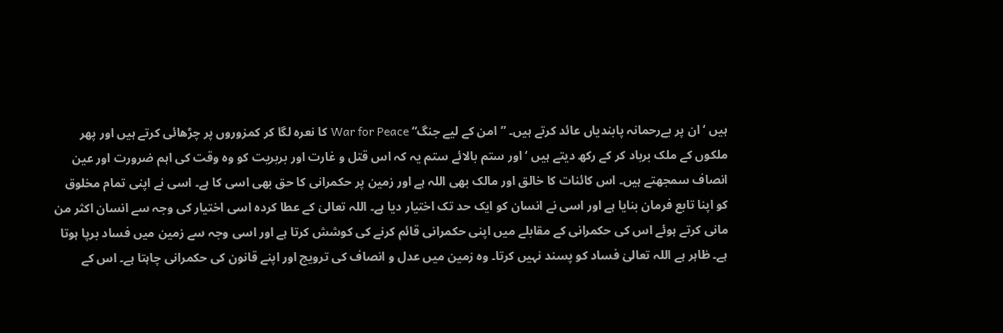ہیں ‘ ان پر بےرحمانہ پابندیاں عائد کرتے ہیں۔ ”امن کے لیے جنگ“ War for Peace کا نعرہ لگا کر کمزوروں پر چڑھائی کرتے ہیں اور پھر ملکوں کے ملک برباد کر کے رکھ دیتے ہیں ‘ اور ستم بالائے ستم یہ کہ اس قتل و غارت اور بربریت کو وہ وقت کی اہم ضرورت اور عین انصاف سمجھتے ہیں۔ اس کائنات کا خالق اور مالک بھی اللہ ہے اور زمین پر حکمرانی کا حق بھی اسی کا ہے۔ اسی نے اپنی تمام مخلوق کو اپنا تابع فرمان بنایا ہے اور اسی نے انسان کو ایک حد تک اختیار دیا ہے۔ اللہ تعالیٰ کے عطا کردہ اسی اختیار کی وجہ سے انسان اکثر من مانی کرتے ہوئے اس کی حکمرانی کے مقابلے میں اپنی حکمرانی قائم کرنے کی کوشش کرتا ہے اور اسی وجہ سے زمین میں فساد برپا ہوتا ہے۔ ظاہر ہے اللہ تعالیٰ فساد کو پسند نہیں کرتا۔ وہ زمین میں عدل و انصاف کی ترویج اور اپنے قانون کی حکمرانی چاہتا ہے۔ اس کے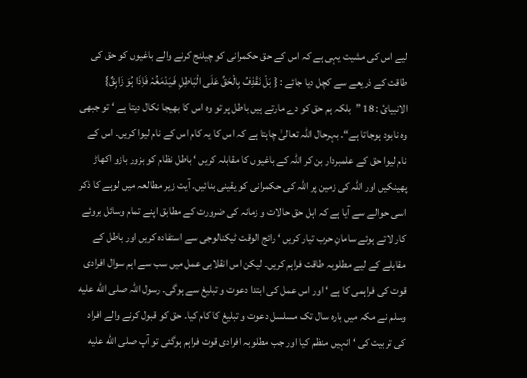لیے اس کی مشیت یہی ہے کہ اس کے حق حکمرانی کو چیلنج کرنے والے باغیوں کو حق کی طاقت کے ذریعے سے کچل دیا جائے : { بَلْ نَقْذِفُ بِالْحَقِّ عَلَی الْبَاطِلِ فَـیَدْمَغُہٗ فَاِذَا ہُوَ زَاہِقٌ} الانبیائ : 18 ”بلکہ ہم حق کو دے مارتے ہیں باطل پر تو وہ اس کا بھیجا نکال دیتا ہے ‘ تو جبھی وہ نابود ہوجاتا ہے“۔ بہرحال اللہ تعالیٰ چاہتا ہے کہ اس کا یہ کام اس کے نام لیوا کریں۔ اس کے نام لیوا حق کے علمبردار بن کر اللہ کے باغیوں کا مقابلہ کریں ‘ باطل نظام کو بزور بازو اکھاڑ پھینکیں اور اللہ کی زمین پر اللہ کی حکمرانی کو یقینی بنائیں۔ آیت زیر مطالعہ میں لوہے کا ذکر اسی حوالے سے آیا ہے کہ اہل حق حالات و زمانہ کی ضرورت کے مطابق اپنے تمام وسائل بروئے کار لاتے ہوئے سامانِ حرب تیار کریں ‘ رائج الوقت ٹیکنالوجی سے استفادہ کریں اور باطل کے مقابلے کے لیے مطلوبہ طاقت فراہم کریں۔ لیکن اس انقلابی عمل میں سب سے اہم سوال افرادی قوت کی فراہمی کا ہے ‘ اور اس عمل کی ابتدا دعوت و تبلیغ سے ہوگی۔ رسول اللہ صلى الله عليه وسلم نے مکہ میں بارہ سال تک مسلسل دعوت و تبلیغ کا کام کیا۔ حق کو قبول کرنے والے افراد کی تربیت کی ‘ انہیں منظم کیا اور جب مطلوبہ افرادی قوت فراہم ہوگئی تو آپ صلى الله عليه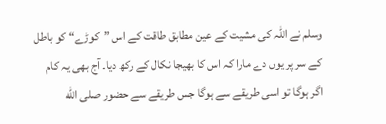وسلم نے اللہ کی مشیت کے عین مطابق طاقت کے اس ”کوڑے“ کو باطل کے سر پر یوں دے مارا کہ اس کا بھیجا نکال کے رکھ دیا۔ آج بھی یہ کام اگر ہوگا تو اسی طریقے سے ہوگا جس طریقے سے حضور صلى الله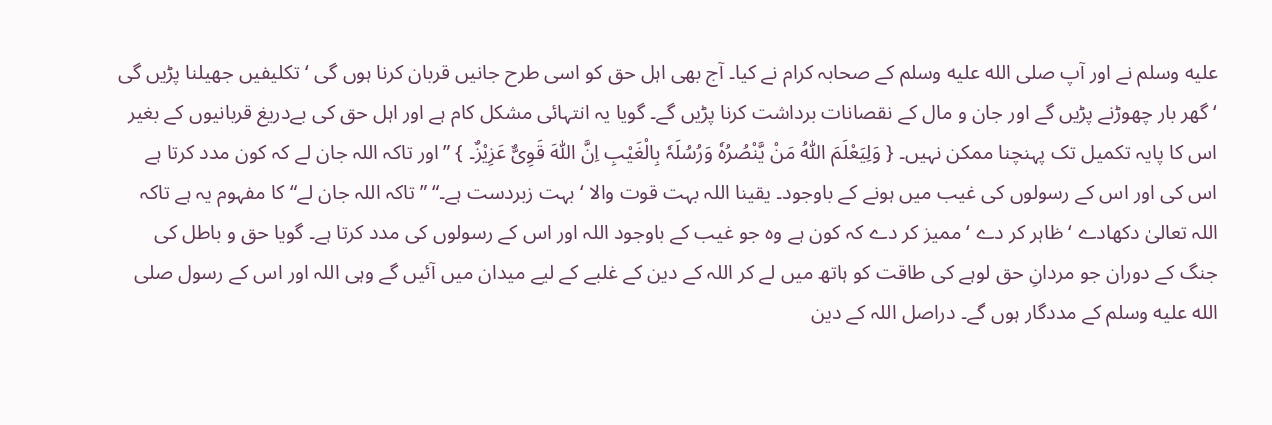عليه وسلم نے اور آپ صلى الله عليه وسلم کے صحابہ کرام نے کیا۔ آج بھی اہل حق کو اسی طرح جانیں قربان کرنا ہوں گی ‘ تکلیفیں جھیلنا پڑیں گی ‘ گھر بار چھوڑنے پڑیں گے اور جان و مال کے نقصانات برداشت کرنا پڑیں گے۔ گویا یہ انتہائی مشکل کام ہے اور اہل حق کی بےدریغ قربانیوں کے بغیر اس کا پایہ تکمیل تک پہنچنا ممکن نہیں۔ { وَلِیَعْلَمَ اللّٰہُ مَنْ یَّنْصُرُہٗ وَرُسُلَہٗ بِالْغَیْبِ اِنَّ اللّٰہَ قَوِیٌّ عَزِیْزٌ۔ } ”اور تاکہ اللہ جان لے کہ کون مدد کرتا ہے اس کی اور اس کے رسولوں کی غیب میں ہونے کے باوجود۔ یقینا اللہ بہت قوت والا ‘ بہت زبردست ہے۔“ ”تاکہ اللہ جان لے“ کا مفہوم یہ ہے تاکہ اللہ تعالیٰ دکھادے ‘ ظاہر کر دے ‘ ممیز کر دے کہ کون ہے وہ جو غیب کے باوجود اللہ اور اس کے رسولوں کی مدد کرتا ہے۔ گویا حق و باطل کی جنگ کے دوران جو مردانِ حق لوہے کی طاقت کو ہاتھ میں لے کر اللہ کے دین کے غلبے کے لیے میدان میں آئیں گے وہی اللہ اور اس کے رسول صلى الله عليه وسلم کے مددگار ہوں گے۔ دراصل اللہ کے دین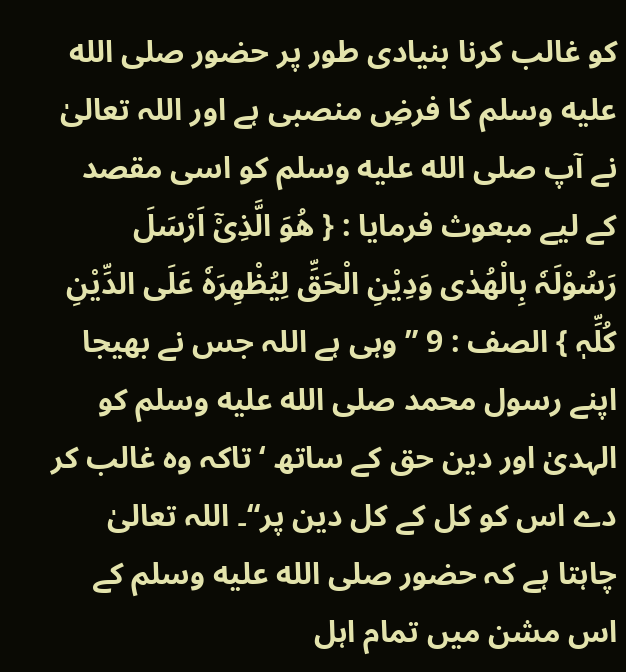کو غالب کرنا بنیادی طور پر حضور صلى الله عليه وسلم کا فرضِ منصبی ہے اور اللہ تعالیٰ نے آپ صلى الله عليه وسلم کو اسی مقصد کے لیے مبعوث فرمایا : { ھُوَ الَّذِیْٓ اَرْسَلَ رَسُوْلَہٗ بِالْھُدٰی وَدِیْنِ الْحَقِّ لِیُظْھِرَہٗ عَلَی الدِّیْنِ کُلِّہٖ } الصف : 9 ”وہی ہے اللہ جس نے بھیجا اپنے رسول محمد صلى الله عليه وسلم کو الہدیٰ اور دین حق کے ساتھ ‘ تاکہ وہ غالب کر دے اس کو کل کے کل دین پر“۔ اللہ تعالیٰ چاہتا ہے کہ حضور صلى الله عليه وسلم کے اس مشن میں تمام اہل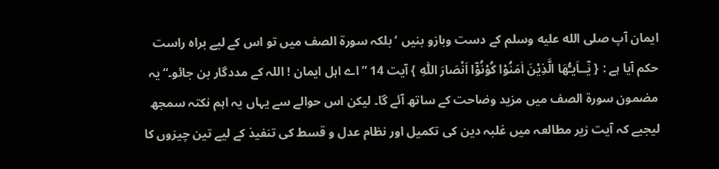ایمان آپ صلى الله عليه وسلم کے دست وبازو بنیں ‘ بلکہ سورة الصف میں تو اس کے لیے براہ راست حکم آیا ہے : { یٰٓــاَیـُّھَا الَّذِیْنَ اٰمَنُوْا کُوْنُوْٓا اَنْصَارَ اللّٰہِ } آیت 14 ”اے اہل ایمان ! اللہ کے مددگار بن جائو۔“ یہ مضمون سورة الصف میں مزید وضاحت کے ساتھ آئے گا۔ لیکن اس حوالے سے یہاں یہ اہم نکتہ سمجھ لیجیے کہ آیت زیر مطالعہ میں غلبہ دین کی تکمیل اور نظام عدل و قسط کی تنفیذ کے لیے تین چیزوں کا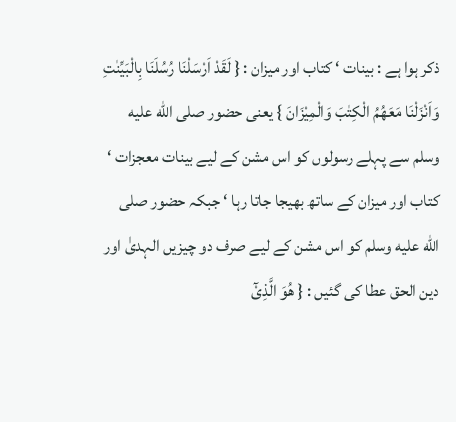ذکر ہوا ہے : بینات ‘ کتاب اور میزان : { لَقَدْ اَرْسَلْنَا رُسُلَنَا بِالْبَیِّنٰتِ وَاَنْزَلْنَا مَعَھُمُ الْکِتٰبَ وَالْمِیْزَانَ } یعنی حضور صلى الله عليه وسلم سے پہلے رسولوں کو اس مشن کے لیے بینات معجزات ‘ کتاب اور میزان کے ساتھ بھیجا جاتا رہا ‘ جبکہ حضور صلى الله عليه وسلم کو اس مشن کے لیے صرف دو چیزیں الہدیٰ اور دین الحق عطا کی گئیں : { ھُوَ الَّذِیْٓ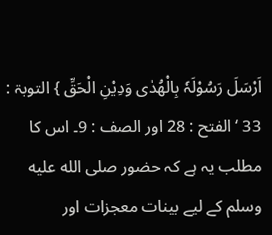اَرْسَلَ رَسُوْلَہٗ بِالْھُدٰی وَدِیْنِ الْحَقِّ } التوبۃ : 33 ‘ الفتح : 28 اور الصف : 9۔ اس کا مطلب یہ ہے کہ حضور صلى الله عليه وسلم کے لیے بینات معجزات اور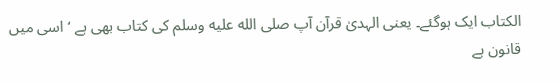الکتاب ایک ہوگئے۔ یعنی الہدیٰ قرآن آپ صلى الله عليه وسلم کی کتاب بھی ہے ‘ اسی میں قانون ہے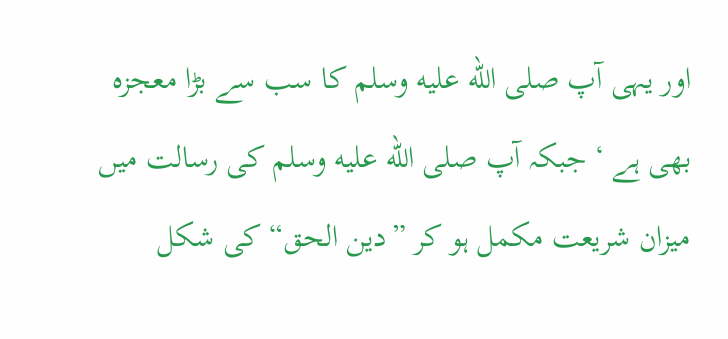اور یہی آپ صلى الله عليه وسلم کا سب سے بڑا معجزہ بھی ہے ‘ جبکہ آپ صلى الله عليه وسلم کی رسالت میں میزان شریعت مکمل ہو کر ”دین الحق“ کی شکل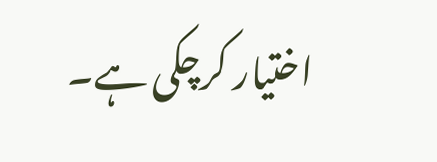اختیار کرچکی ہے۔